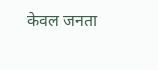केवल जनता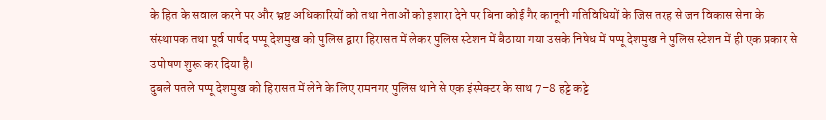के हित के सवाल करने पर और भ्रष्ट अधिकारियों को तथा नेताओं को इशारा देने पर बिना कोई गैर कानूनी गतिविधियों के जिस तरह से जन विकास सेना के संस्थापक तथा पूर्व पार्षद पप्पू देशमुख को पुलिस द्वारा हिरासत में लेकर पुलिस स्टेशन में बैठाया गया उसके निषेध में पप्पू देशमुख ने पुलिस स्टेशन में ही एक प्रकार से उपोषण शुरू कर दिया है।
दुबले पतले पप्पू देशमुख को हिरासत में लेने के लिए रामनगर पुलिस थाने से एक इंस्पेक्टर के साथ 7–8 हट्टे कट्टे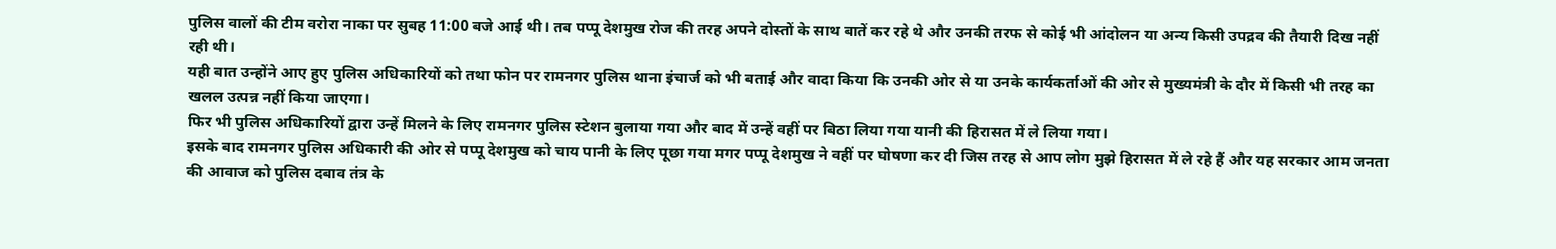पुलिस वालों की टीम वरोरा नाका पर सुबह 11:00 बजे आई थी। तब पप्पू देशमुख रोज की तरह अपने दोस्तों के साथ बातें कर रहे थे और उनकी तरफ से कोई भी आंदोलन या अन्य किसी उपद्रव की तैयारी दिख नहीं रही थी।
यही बात उन्होंने आए हुए पुलिस अधिकारियों को तथा फोन पर रामनगर पुलिस थाना इंचार्ज को भी बताई और वादा किया कि उनकी ओर से या उनके कार्यकर्ताओं की ओर से मुख्यमंत्री के दौर में किसी भी तरह का खलल उत्पन्न नहीं किया जाएगा।
फिर भी पुलिस अधिकारियों द्वारा उन्हें मिलने के लिए रामनगर पुलिस स्टेशन बुलाया गया और बाद में उन्हें वहीं पर बिठा लिया गया यानी की हिरासत में ले लिया गया।
इसके बाद रामनगर पुलिस अधिकारी की ओर से पप्पू देशमुख को चाय पानी के लिए पूछा गया मगर पप्पू देशमुख ने वहीं पर घोषणा कर दी जिस तरह से आप लोग मुझे हिरासत में ले रहे हैं और यह सरकार आम जनता की आवाज को पुलिस दबाव तंत्र के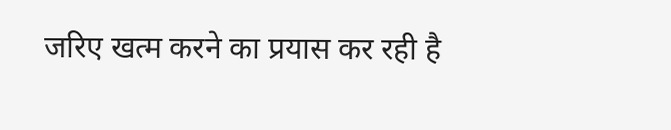जरिए खत्म करने का प्रयास कर रही है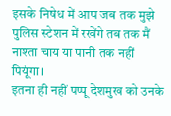इसके निषेध में आप जब तक मुझे पुलिस स्टेशन में रखेंगे तब तक मैं नाश्ता चाय या पानी तक नहीं पियूंगा।
इतना ही नहीं पप्पू देशमुख को उनके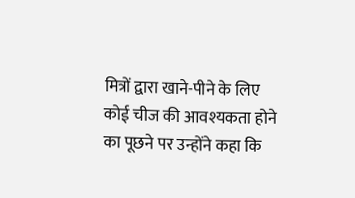मित्रों द्वारा खाने-पीने के लिए कोई चीज की आवश्यकता होने का पूछने पर उन्होंने कहा कि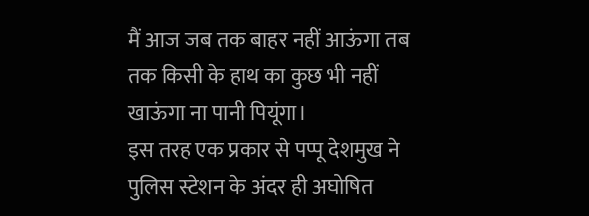मैं आज जब तक बाहर नहीं आऊंगा तब तक किसी के हाथ का कुछ भी नहीं खाऊंगा ना पानी पियूंगा।
इस तरह एक प्रकार से पप्पू देशमुख ने पुलिस स्टेशन के अंदर ही अघोषित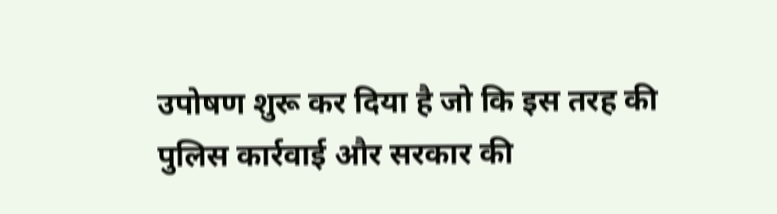उपोषण शुरू कर दिया है जो कि इस तरह की पुलिस कार्रवाई और सरकार की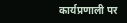कार्यप्रणाली पर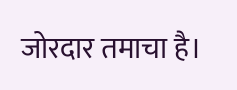जोरदार तमाचा है।